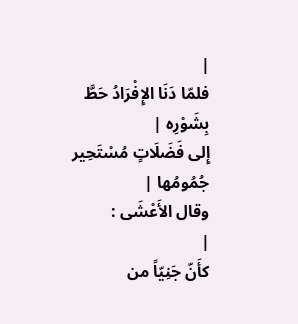|
فلمّا دَنَا الإِفْرَادُ حَطَّ بِشَوْرِه |
إِلى فَضَلَاتٍ مُسْتَحِير جُمُومُها |
وقال الأَعْشَى :
|
كأَنّ جَنِيّاً من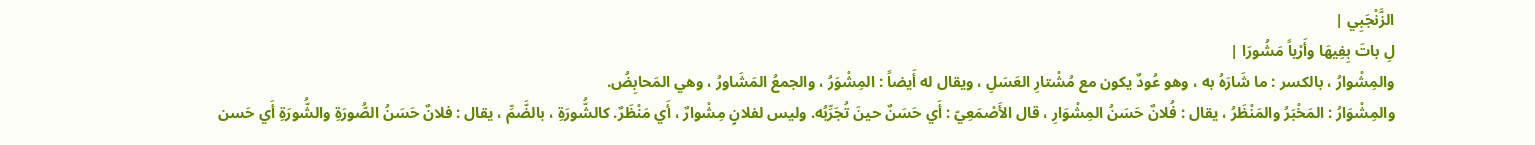الزَّنْجَبِي |
لِ باتَ بِفِيهَا وأَرْياً مَشُورَا |
والمِشْوارُ ، بالكسر : ما شَارَهُ به ، وهو عُودٌ يكون مع مُشْتارِ العَسَلِ ، ويقال له أَيضاً : المِشْوَرُ ، والجمعُ المَشَاورُ ، وهي المَحابِضُ.
والمِشْوَارُ : المَخْبَرُ والمَنْظَرُ ، يقال : فُلانٌ حَسَنُ المِشْوَارِ ، قال الأَصْمَعِيّ : أَي حَسَنٌ حينَ تُجَرِّبُه. وليس لفلانٍ مِشْوارٌ ، أَي مَنْظَرٌ. كالشُّورَةِ ، بالضَّمِّ ، يقال : فلانٌ حَسَنُ الصُّورَةِ والشُّورَةِ أَي حَسن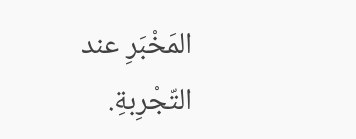المَخْبَرِ عند التّجْرِبةِ.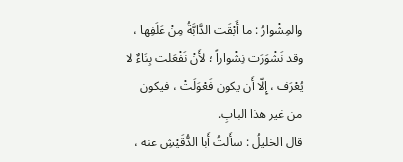والمِشْوارُ : ما أَبْقَت الدَّابَّةُ مِنْ عَلَفِها ، وقد نَشْوَرَت نِشْواراً ؛ لأَنْ نَفْعَلت بِنَاءٌ لا يُعْرَف ، إِلّا أَن يكون فَعْوَلَتْ ، فيكون من غير هذا البابِ.
قال الخليلُ : سأَلتُ أَبا الدُّقَيْشِ عنه ،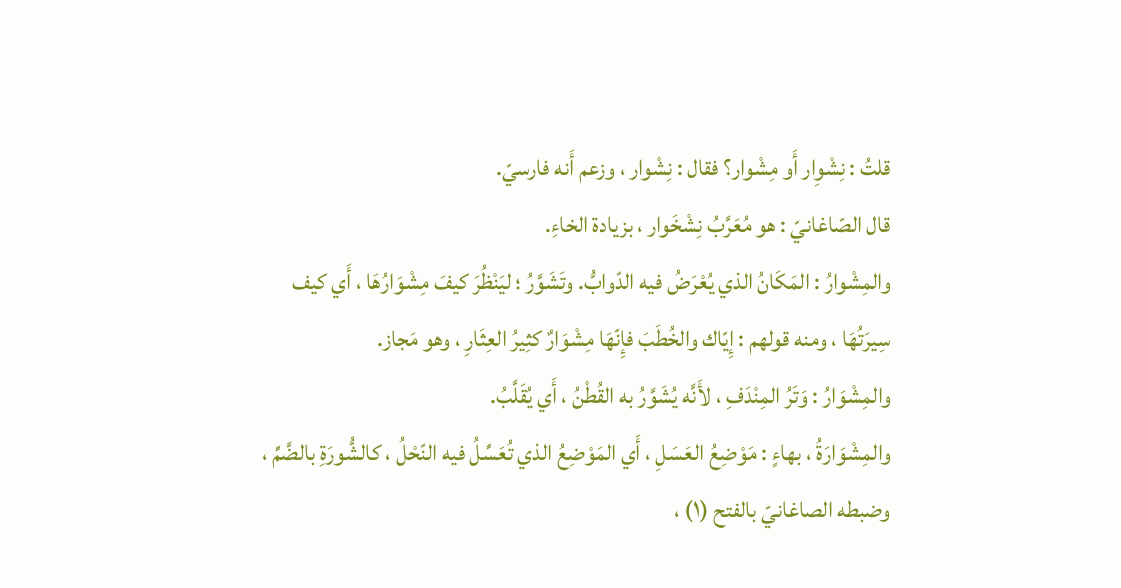قلتُ : نِشْوِار أَو مِشْوار؟ فقال : نِشْوار ، وزعم أَنه فارسيّ.
قال الصّاغانيّ : هو مُعَرَّبُ نِشْخَوار ، بزيادة الخاءِ.
والمِشْوارُ : المَكَانُ الذي يُعْرَضُ فيه الدّوابُّ. وتَشَوَّرُ ؛ ليَنْظُرَ كيفَ مِشْوَارُهَا ، أَي كيف سِيرَتُهَا ، ومنه قولهم : إِيّاك والخُطَبَ فإِنّهَا مِشْوَارٌ كثِيرُ العِثَارِ ، وهو مَجاز.
والمِشْوَارُ : وَتَرُ المِنْدَفِ ، لأَنَّه يُشَوَّرُ به القُطْنُ ، أَي يُقَلَّبُ.
والمِشْوَارَةُ ، بهاءٍ : مَوْضِعُ العَسَلِ ، أَي المَوْضِعُ الذي تُعَسِّلُ فيه النّحْلُ ، كالشُّورَةِ بالضَّمِّ ، وضبطه الصاغانيّ بالفتح (١) ،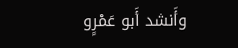وأَنشد أَبو عَمْرٍو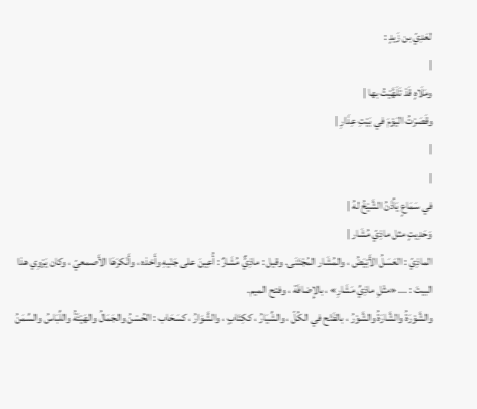لعَدِيّ بن زَيدٍ :
|
ومَلَاهٍ قَدْ تَلَهَّيْتُ بها |
وقَصَرْتُ اليَوْمَ في بَيْتِ عِذَارِ |
|
|
في سَمَاعٍ يَأْذَنُ الشَّيْخُ لهُ |
وَحَدِيتٍ مثل ماذِيّ مُشَار |
الماذِيّ : العَسَلُ الأَبْيَضُ ، والمُشَار المُجْتَنَى. وقيل : ماذِيٌّ مُشَارٌ : أُعِينَ على جَنْيهِ وأَخذه ، وأَنْكرَهَا الأَصمعيّ ، وكان يَرْوِي هذا البيتَ : ... «مثْلِ ماذِيِّ مَشَارِ» ، بالإِضافَة ، وفتح الميم.
والشَّوْرَةُ والشَّارَةُ والشَّوْرُ ، بالفَتْح في الكُلّ ، والشِّيَارُ ، ككِتَابٍ ، والشَّوَارُ ، كسَحَاب : الحُسْنُ والجَمَالُ والهَيْئَةُ واللِّبَاسُ والسِّمَنُ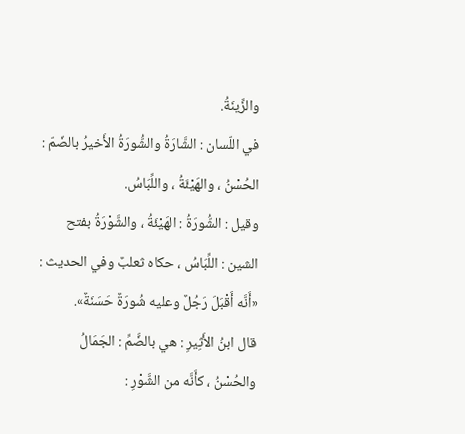والزِّينَةُ.
في اللّسان : الشَّارَةُ والشُّورَةُ الأَخيرُ بالضّمّ : الحُسْنُ ، والهَيْئَةُ ، واللِّبَاسُ.
وقيل : الشُّورَةُ : الهَيْئَةُ ، والشَّوْرَةُ بفتح الشين : اللِّبَاسُ ، حكاه ثعلبٌ وفي الحديث : «أَنَّه أَقْبَلَ رَجُلٌ وعليه شُورَةٌ حَسَنَةٌ».
قال ابنُ الأَثِيرِ : هي بالضَّمِّ : الجَمَالُ والحُسْنُ ، كأَنَّه من الشَّوْرِ :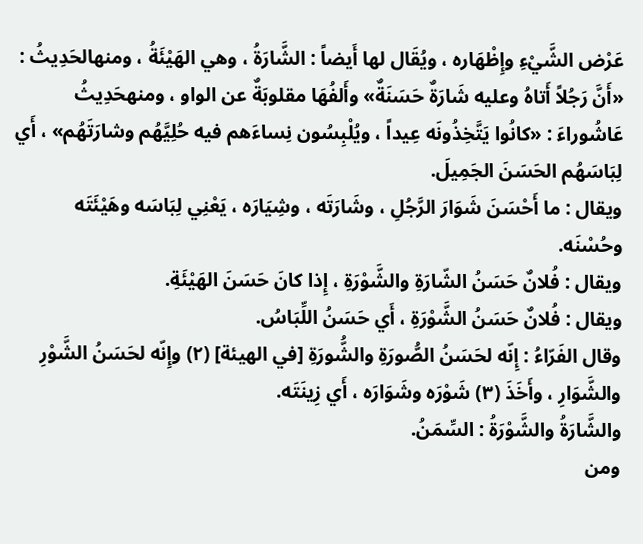عَرْض الشَّيْءِ وإِظْهَاره ، ويُقَال لها أَيضاً : الشَّارَةُ ، وهي الهَيْئَةُ ، ومنهالحَدِيثُ : «أَنَّ رَجُلاً أَتاهُ وعليه شَارَةٌ حَسَنَةٌ» وأَلفُهَا مقلوبَةٌ عن الواو ، ومنهحَدِيثُ عَاشُوراءَ : «كانُوا يَتَّخِذُونَه عِيداً ، ويُلْبِسُون نِساءَهم فيه حُلِيَّهُم وشارَتَهُم» ، أَي لِبَاسَهُم الحَسَنَ الجَمِيلَ.
ويقال : ما أَحْسَنَ شَوَارَ الرَّجُلِ ، وشَارَتَه ، وشِيَارَه ، يَعْنِي لِبَاسَه وهَيْئَتَه وحُسْنَه.
ويقال : فُلانٌ حَسَنُ الشّارَةِ والشَّوْرَةِ ، إِذا كانَ حَسَنَ الهَيْئَةِ.
ويقال : فُلانٌ حَسَنُ الشَّوْرَةِ ، أَي حَسَنُ اللِّبَاسُ.
وقال الفَرّاءُ : إِنّه لحَسَنُ الصُّورَةِ والشُّورَةِ [في الهيئة] (٢) وإِنّه لحَسَنُ الشَّوْرِ والشَّوَارِ ، وأَخَذَ (٣) شَوْرَه وشَوَارَه ، أَي زِينَتَه.
والشَّارَةُ والشَّوْرَةُ : السِّمَنُ.
ومن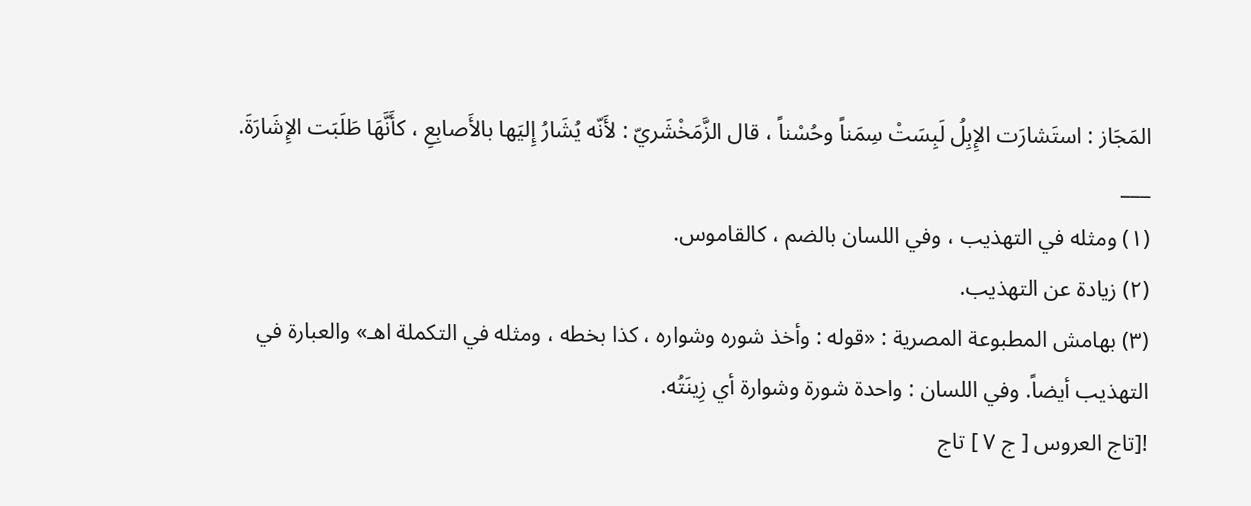المَجَاز : استَشارَت الإِبِلُ لَبِسَتْ سِمَناً وحُسْناً ، قال الزَّمَخْشَريّ : لأَنّه يُشَارُ إِليَها بالأَصابِعِ ، كأَنَّهَا طَلَبَت الإِشَارَةَ.
___
(١) ومثله في التهذيب ، وفي اللسان بالضم ، كالقاموس.
(٢) زيادة عن التهذيب.
(٣) بهامش المطبوعة المصرية : «قوله : وأخذ شوره وشواره ، كذا بخطه ، ومثله في التكملة اهـ» والعبارة في التهذيب أيضاً. وفي اللسان : واحدة شورة وشوارة أي زِينَتُه.
![تاج العروس [ ج ٧ ] تاج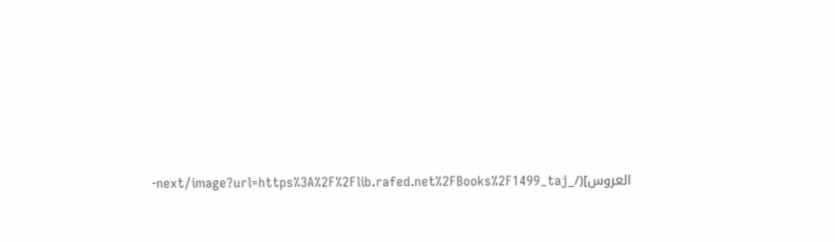العروس](/_next/image?url=https%3A%2F%2Flib.rafed.net%2FBooks%2F1499_taj-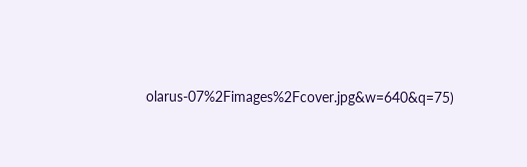olarus-07%2Fimages%2Fcover.jpg&w=640&q=75)